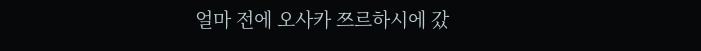얼마 전에 오사카 쯔르하시에 갔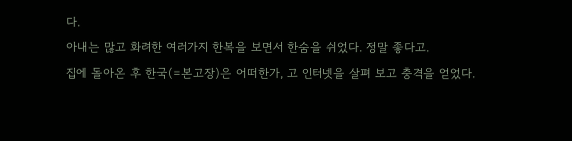다.
아내는 많고 화려한 여러가지 한복을 보면서 한숨을 쉬었다. 정말 좋다고.
집에 돌아온 후 한국(=본고장)은 어떠한가, 고 인터넷을 살펴 보고 충격을 얻었다.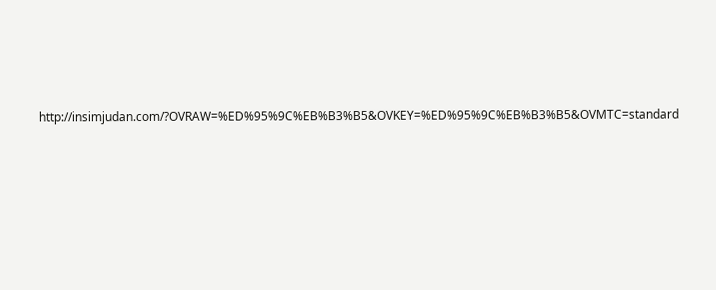http://insimjudan.com/?OVRAW=%ED%95%9C%EB%B3%B5&OVKEY=%ED%95%9C%EB%B3%B5&OVMTC=standard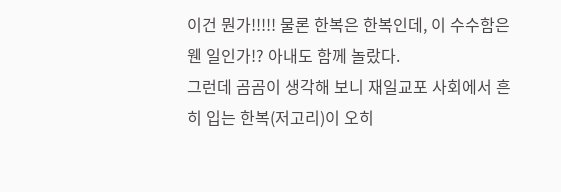이건 뭔가!!!!! 물론 한복은 한복인데, 이 수수함은 웬 일인가!? 아내도 함께 놀랐다.
그런데 곰곰이 생각해 보니 재일교포 사회에서 흔히 입는 한복(저고리)이 오히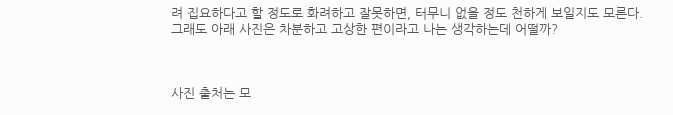려 집요하다고 할 정도로 화려하고 잘못하면, 터무니 없을 정도 천하게 보일지도 모른다.
그래도 아래 사진은 차분하고 고상한 편이라고 나는 생각하는데 어떨까?



사진 출처는 모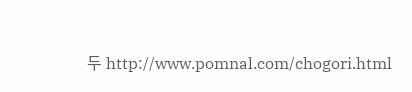두 http://www.pomnal.com/chogori.html